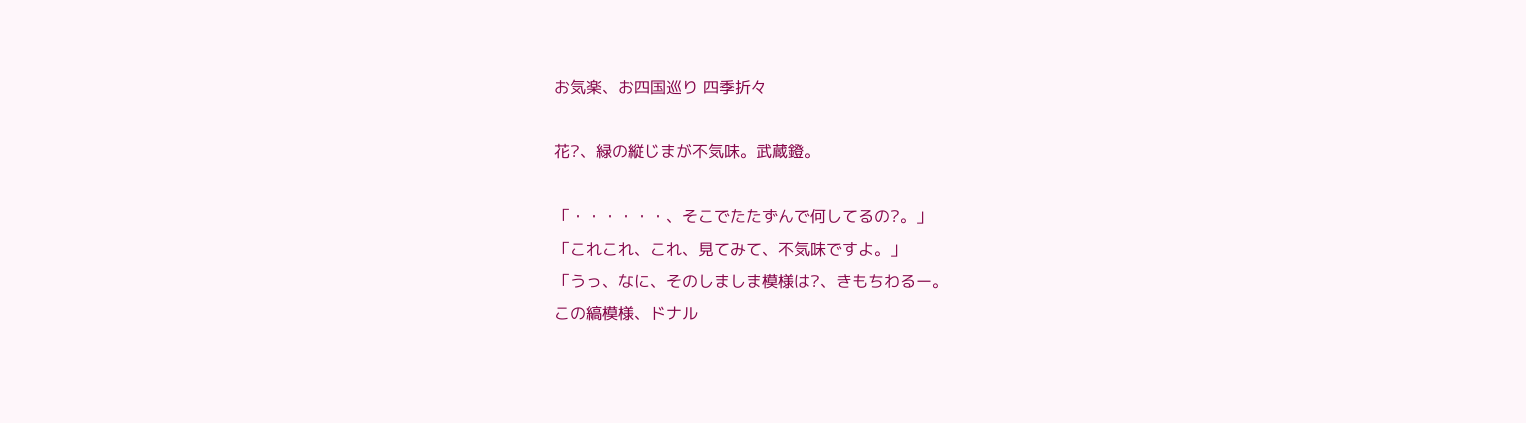お気楽、お四国巡り 四季折々

花?、緑の縦じまが不気味。武蔵鐙。

「・・・・・・、そこでたたずんで何してるの?。」
「これこれ、これ、見てみて、不気味ですよ。」
「うっ、なに、そのしましま模様は?、きもちわるー。
この縞模様、ドナル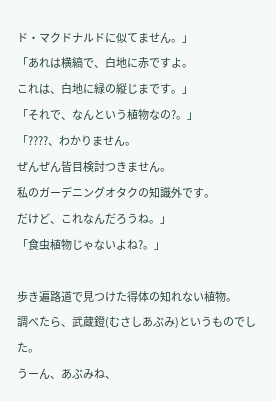ド・マクドナルドに似てません。」
「あれは横縞で、白地に赤ですよ。
これは、白地に緑の縦じまです。」
「それで、なんという植物なの?。」
「????、わかりません。
ぜんぜん皆目検討つきません。
私のガーデニングオタクの知識外です。
だけど、これなんだろうね。」
「食虫植物じゃないよね?。」

歩き遍路道で見つけた得体の知れない植物。
調べたら、武蔵鐙(むさしあぶみ)というものでした。
うーん、あぶみね、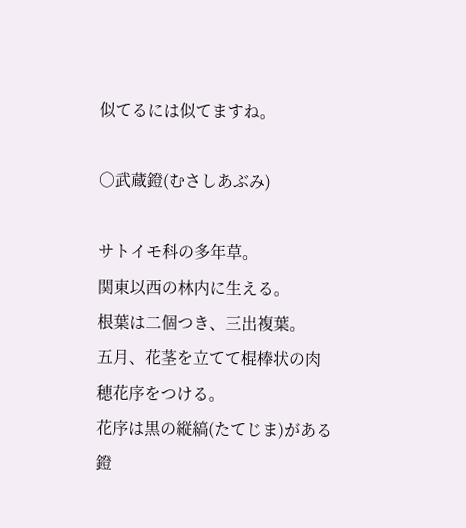似てるには似てますね。

○武蔵鐙(むさしあぶみ)

サトイモ科の多年草。
関東以西の林内に生える。
根葉は二個つき、三出複葉。
五月、花茎を立てて棍棒状の肉穂花序をつける。
花序は黒の縦縞(たてじま)がある鐙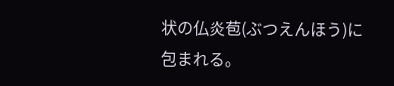状の仏炎苞(ぶつえんほう)に包まれる。